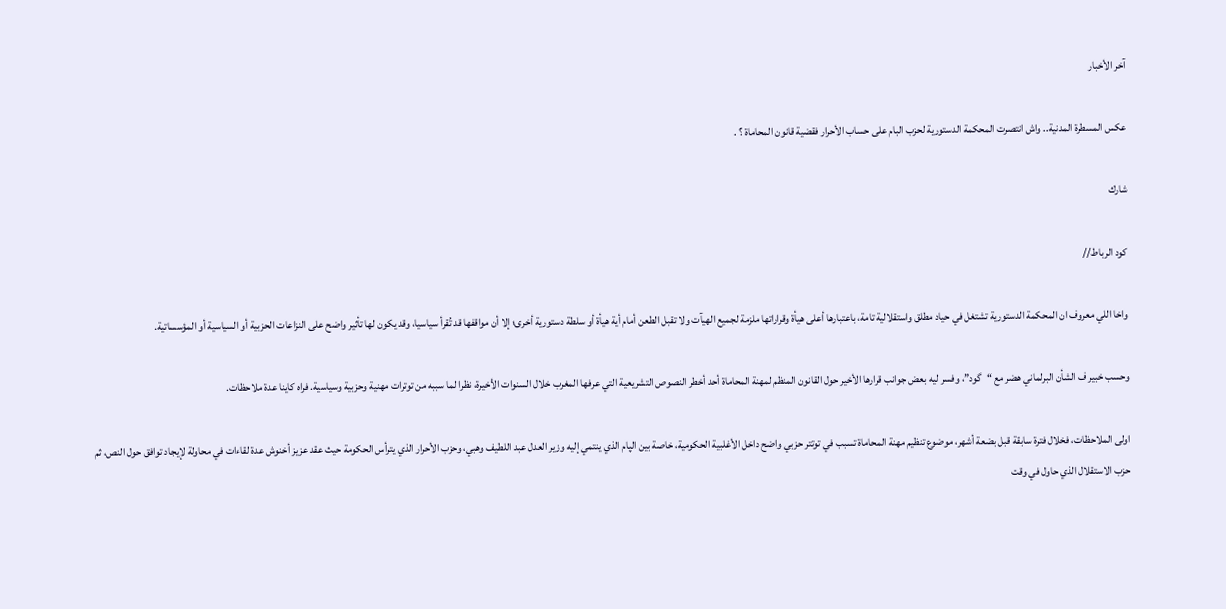آخر الأخبار

عكس المسطرة المدنية.. واش انتصرت المحكمة الدستورية لحزب البام على حساب الأحرار فقضية قانون المحاماة ؟ .

شارك

كود الرباط//

واخا اللي معروف ان المحكمة الدستورية تشتغل في حياد مطلق واستقلالية تامة، باعتبارها أعلى هيأة وقراراتها ملزمة لجميع الهيآت ولا تقبل الطعن أمام أية هيأة أو سلطة دستورية أخرى؛ إلا أن مواقفها قد تُقرأ سياسيا، وقد يكون لها تأثير واضح على النزاعات الحزبية أو السياسية أو المؤسساتية.

وحسب خبير ف الشأن البرلماني هضر مع “گود”، وفسر ليه بعض جوانب قرارها الأخير حول القانون المنظم لمهنة المحاماة أحد أخطر النصوص التشريعية التي عرفها المغرب خلال السنوات الأخيرة، نظرا لما سببه من توترات مهنية وحزبية وسياسية. فراه كاينا عدة ملاحظات.

اولى الملاحظات، فخلال فترة سابقة قبل بضعة أشهر، موضوع تنظيم مهنة المحاماة تسبب في توتتر حزبي واضح داخل الأغلبية الحكومية، خاصة بين الپام الذي ينتمي إليه وزير العدل عبد اللطيف وهبي، وحزب الأحرار الذي يترأس الحكومة حيث عقد عزيز أخنوش عدة لقاءات في محاولة لإيجاد توافق حول النص، ثم حزب الاستقلال الذي حاول في وقت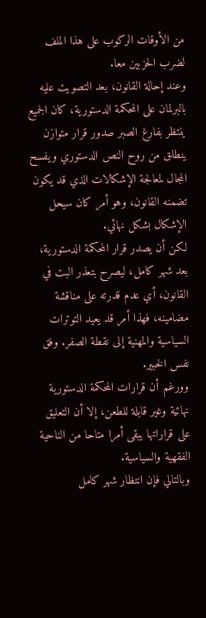من الأوقات الركوب على هذا الملف لضرب الحزبين معا.
وعند إحالة القانون، بعد التصويت عليه بالبرلمان على المحكمة الدستورية، كان الجميع ينتظر بفارغ الصبر صدور قرار متوازن ينطلق من روح النص الدستوري ويفسح المجال لمعالجة الإشكالات الذي قد يكون تضمنه القانون، وهو أمر كان سيحل الإشكال بشكل نهائي.
لكن أن يصدر قرار المحكمة الدستورية، بعد شهر كامل، ليصرح بتعذر البت في القانون، أي عدم قدرته على مناقشة مضامينه، فهذا أمر قد يعيد التوترات السياسية والمهنية إلى نقطة الصفر. وفق نفس الخبير.
وورغم أن قرارات المحكمة الدستورية نهائية وغير قابلة للطعن، إلا أن التعليق على قراراتها يبقى أمرا متاحا من الناحية الفقهية والسياسية.
وبالتالي فإن انتظار شهر كامل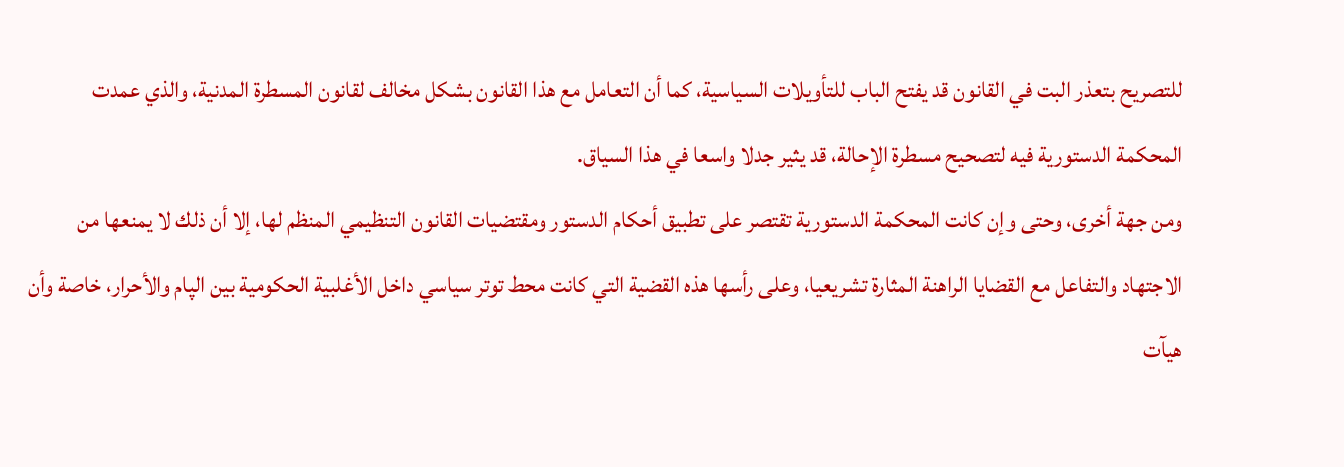للتصريح بتعذر البت في القانون قد يفتح الباب للتأويلات السياسية، كما أن التعامل مع هذا القانون بشكل مخالف لقانون المسطرة المدنية، والذي عمدت المحكمة الدستورية فيه لتصحيح مسطرة الإحالة، قد يثير جدلا واسعا في هذا السياق.
ومن جهة أخرى، وحتى وإن كانت المحكمة الدستورية تقتصر على تطبيق أحكام الدستور ومقتضيات القانون التنظيمي المنظم لها، إلا أن ذلك لا يمنعها من الاجتهاد والتفاعل مع القضايا الراهنة المثارة تشريعيا، وعلى رأسها هذه القضية التي كانت محط توتر سياسي داخل الأغلبية الحكومية بين الپام والأحرار، خاصة وأن هيآت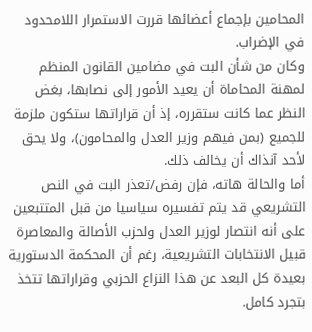المحامين بإجماع أعضائها قررت الاستمرار اللامحدود في الإضراب.
وكان من شأن البت في مضامين القانون المنظم لمهنة المحاماة أن يعيد الأمور إلى نصابها، بغض النظر عما كانت ستقرره، إذ أن قراراتها ستكون ملزمة للجميع (بمن فيهم وزير العدل والمحامون)، ولا يحق لأحد آنذاك أن يخالف ذلك.
أما والحالة هاته، فإن رفض/تعذر البت في النص التشريعي قد يتم تفسيره سياسيا من قبل المتتبعين على أنه انتصار لوزير العدل ولحزب الأصالة والمعاصرة قبيل الانتخابات التشريعية، رغم أن المحكمة الدستورية بعيدة كل البعد عن هذا النزاع الحزبي وقراراتها تتخذ بتجرد كامل.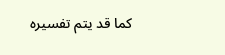كما قد يتم تفسيره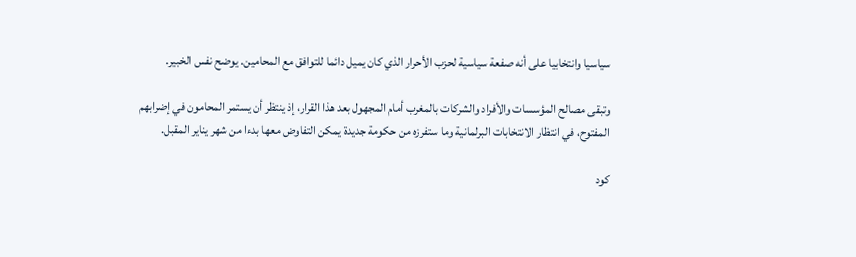سياسيا وانتخابيا على أنه صفعة سياسية لحزب الأحرار الذي كان يميل دائما للتوافق مع المحامين. يوضح نفس الخبير.

وتبقى مصالح المؤسسات والأفراد والشركات بالمغرب أمام المجهول بعد هذا القرار، إذ ينتظر أن يستمر المحامون في إضرابهم المفتوح، في انتظار الانتخابات البرلمانية وما ستفرزه من حكومة جديدة يمكن التفاوض معها بدءا من شهر يناير المقبل.

كود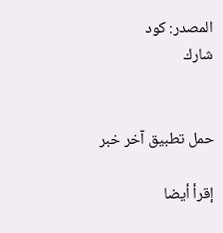المصدر: كود
شارك


حمل تطبيق آخر خبر

إقرأ أيضا